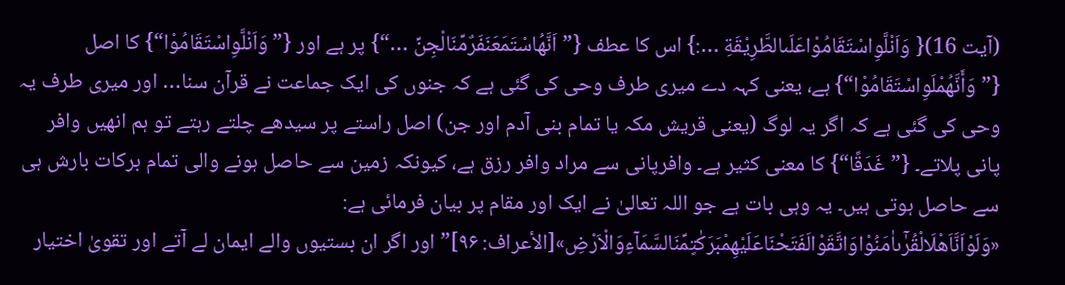(آیت 16){ وَاَنْلَّوِاسْتَقَامُوْاعَلَىالطَّرِيْقَةِ …:} اس کا عطف {”اَنَّهُاسْتَمَعَنَفَرٌمِّنَالْجِنِّ …“} پر ہے اور {”وَاَنْلَّوِاسْتَقَامُوْا“} کا اصل {”وَأَنَّهُمْلَوِاسْتَقَامُوْا“} ہے، یعنی کہہ دے میری طرف وحی کی گئی ہے کہ جنوں کی ایک جماعت نے قرآن سنا… اور میری طرف یہ وحی کی گئی ہے کہ اگر یہ لوگ (یعنی قریش مکہ یا تمام بنی آدم اور جن) اصل راستے پر سیدھے چلتے رہتے تو ہم انھیں وافر پانی پلاتے۔ {”غَدَقًا“} کا معنی کثیر ہے۔ وافرپانی سے مراد وافر رزق ہے، کیونکہ زمین سے حاصل ہونے والی تمام برکات بارش ہی سے حاصل ہوتی ہیں۔ یہ وہی بات ہے جو اللہ تعالیٰ نے ایک اور مقام پر بیان فرمائی ہے: «وَلَوْاَنَّاَهْلَالْقُرٰۤىاٰمَنُوْاوَاتَّقَوْالَفَتَحْنَاعَلَيْهِمْبَرَكٰتٍمِّنَالسَّمَآءِوَالْاَرْضِ»[الأعراف: ۹۶]”اور اگر ان بستیوں والے ایمان لے آتے اور تقویٰ اختیار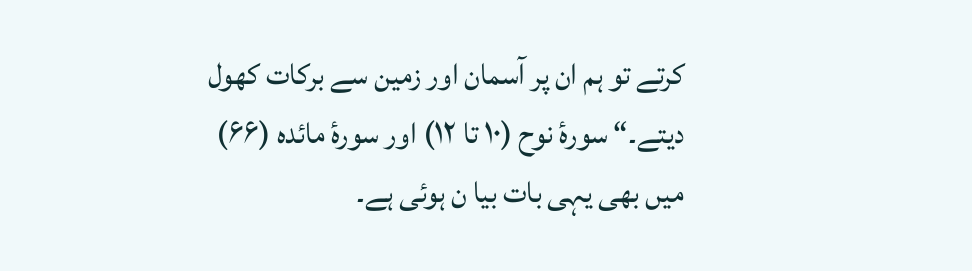کرتے تو ہم ان پر آسمان اور زمین سے برکات کھول دیتے۔“ سورۂ نوح (۱۰ تا ۱۲) اور سورۂ مائدہ (۶۶) میں بھی یہی بات بیا ن ہوئی ہے۔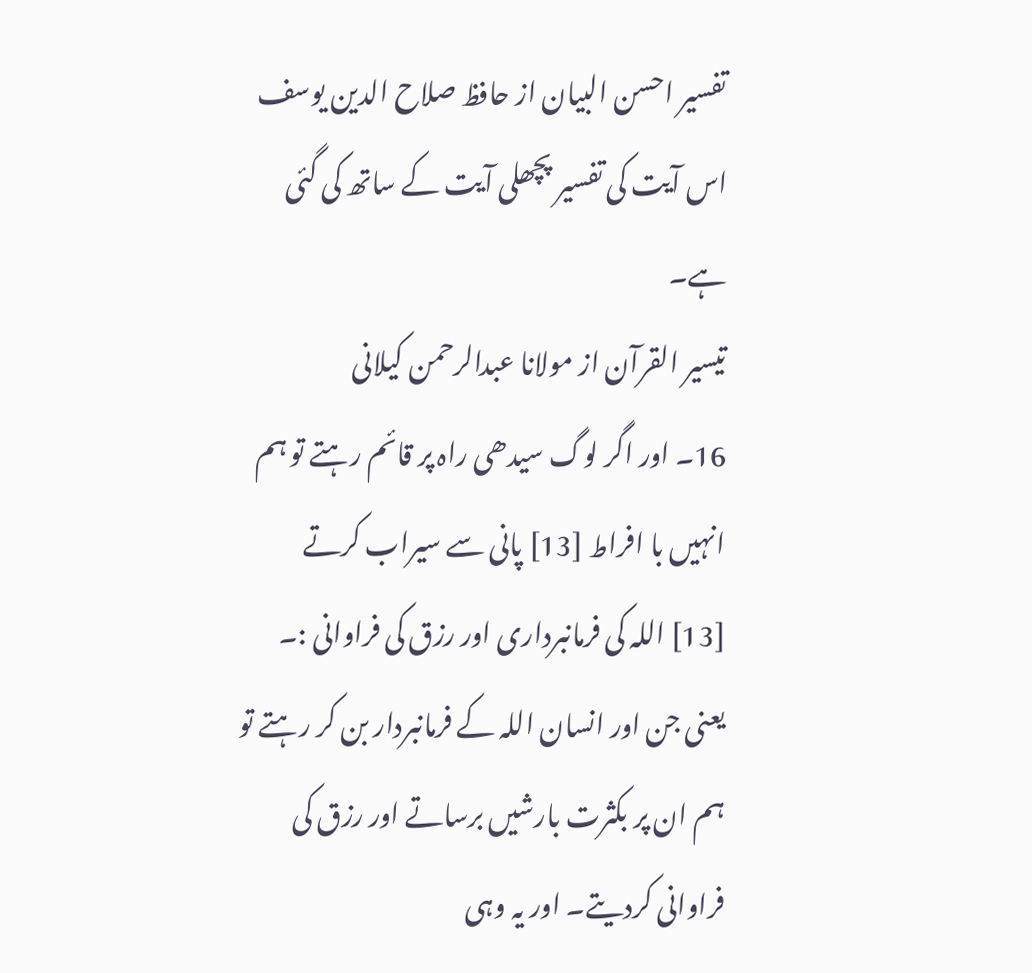تفسیر احسن البیان از حافظ صلاح الدین یوسف
اس آیت کی تفسیر پچھلی آیت کے ساتھ کی گئی ہے۔
تيسير القرآن از مولانا عبدالرحمن کیلانی
16۔ اور اگر لوگ سیدھی راہ پر قائم رہتے تو ہم انہیں با افراط [13] پانی سے سیراب کرتے
[13] اللہ کی فرمانبرداری اور رزق کی فراوانی :۔
یعنی جن اور انسان اللہ کے فرمانبردار بن کر رہتے تو ہم ان پر بکثرت بارشیں برساتے اور رزق کی فراوانی کردیتے۔ اور یہ وہی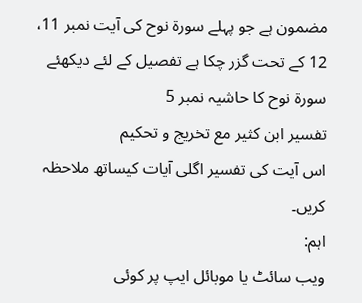مضمون ہے جو پہلے سورة نوح کی آیت نمبر 11، 12 کے تحت گزر چکا ہے تفصیل کے لئے دیکھئے سورة نوح کا حاشیہ نمبر 5
تفسیر ابن کثیر مع تخریج و تحکیم
اس آیت کی تفسیر اگلی آیات کیساتھ ملاحظہ کریں۔
اہم:
ویب سائٹ یا موبائل ایپ پر کوئی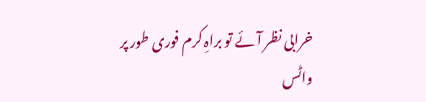خرابی نظر آئے تو براہِ کرم فوری طور پر
واٹس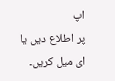اپ
پر اطلاع دیں یا
ای میل کریں۔